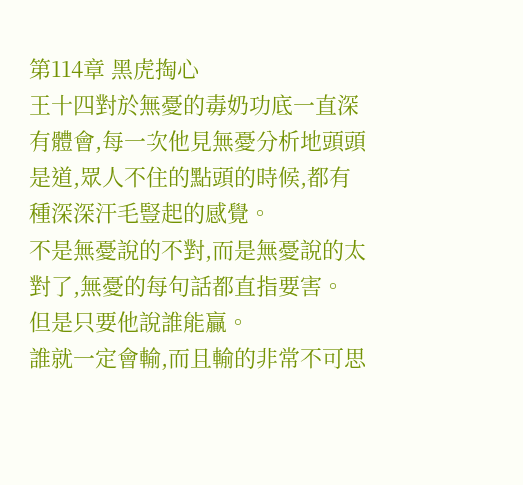第114章 黑虎掏心
王十四對於無憂的毒奶功底一直深有體會,每一次他見無憂分析地頭頭是道,眾人不住的點頭的時候,都有種深深汗毛豎起的感覺。
不是無憂說的不對,而是無憂說的太對了,無憂的每句話都直指要害。
但是只要他說誰能贏。
誰就一定會輸,而且輸的非常不可思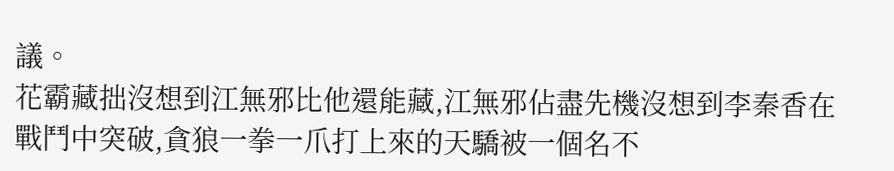議。
花霸藏拙沒想到江無邪比他還能藏,江無邪佔盡先機沒想到李秦香在戰鬥中突破,貪狼一拳一爪打上來的天驕被一個名不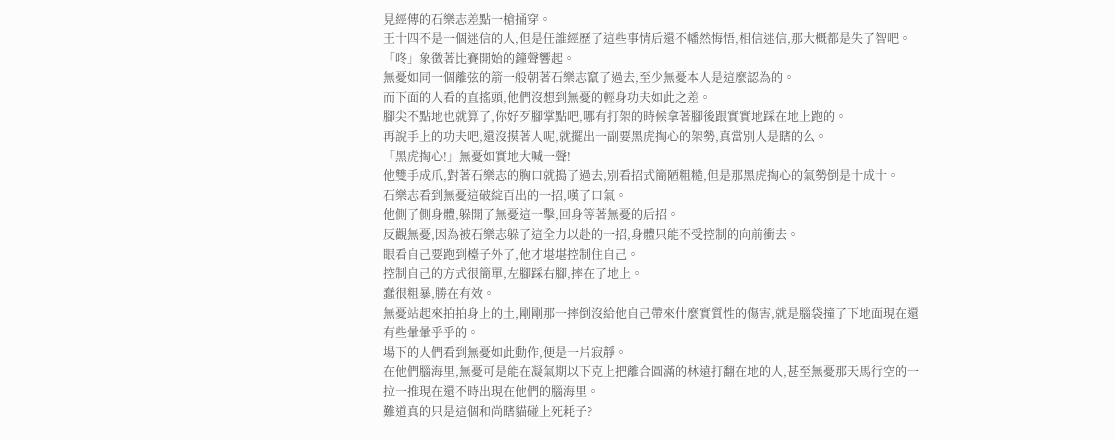見經傳的石樂志差點一槍捅穿。
王十四不是一個迷信的人,但是任誰經歷了這些事情后還不幡然悔悟,相信迷信,那大概都是失了智吧。
「咚」象徵著比賽開始的鐘聲響起。
無憂如同一個離弦的箭一般朝著石樂志竄了過去,至少無憂本人是這麼認為的。
而下面的人看的直搖頭,他們沒想到無憂的輕身功夫如此之差。
腳尖不點地也就算了,你好歹腳掌點吧,哪有打架的時候拿著腳後跟實實地踩在地上跑的。
再說手上的功夫吧,還沒摸著人呢,就擺出一副要黑虎掏心的架勢,真當別人是瞎的么。
「黑虎掏心!」無憂如實地大喊一聲!
他雙手成爪,對著石樂志的胸口就搗了過去,別看招式簡陋粗糙,但是那黑虎掏心的氣勢倒是十成十。
石樂志看到無憂這破綻百出的一招,嘆了口氣。
他側了側身體,躲開了無憂這一擊,回身等著無憂的后招。
反觀無憂,因為被石樂志躲了這全力以赴的一招,身體只能不受控制的向前衝去。
眼看自己要跑到檯子外了,他才堪堪控制住自己。
控制自己的方式很簡單,左腳踩右腳,摔在了地上。
蠢很粗暴,勝在有效。
無憂站起來拍拍身上的土,剛剛那一摔倒沒給他自己帶來什麼實質性的傷害,就是腦袋撞了下地面現在還有些暈暈乎乎的。
場下的人們看到無憂如此動作,便是一片寂靜。
在他們腦海里,無憂可是能在凝氣期以下克上把離合圓滿的林遠打翻在地的人,甚至無憂那天馬行空的一拉一推現在還不時出現在他們的腦海里。
難道真的只是這個和尚瞎貓碰上死耗子?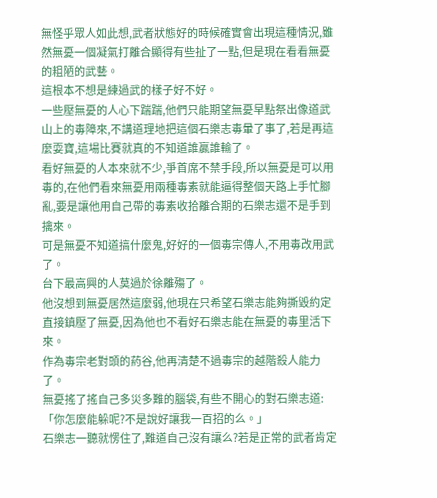無怪乎眾人如此想,武者狀態好的時候確實會出現這種情況,雖然無憂一個凝氣打離合顯得有些扯了一點,但是現在看看無憂的粗陋的武藝。
這根本不想是練過武的樣子好不好。
一些壓無憂的人心下踹踹,他們只能期望無憂早點祭出像道武山上的毒障來,不講道理地把這個石樂志毒暈了事了,若是再這麼耍寶,這場比賽就真的不知道誰贏誰輸了。
看好無憂的人本來就不少,爭首席不禁手段,所以無憂是可以用毒的,在他們看來無憂用兩種毒素就能逼得整個天路上手忙腳亂,要是讓他用自己帶的毒素收拾離合期的石樂志還不是手到擒來。
可是無憂不知道搞什麼鬼,好好的一個毒宗傳人,不用毒改用武了。
台下最高興的人莫過於徐離殤了。
他沒想到無憂居然這麼弱,他現在只希望石樂志能夠撕毀約定直接鎮壓了無憂,因為他也不看好石樂志能在無憂的毒里活下來。
作為毒宗老對頭的葯谷,他再清楚不過毒宗的越階殺人能力了。
無憂搖了搖自己多災多難的腦袋,有些不開心的對石樂志道:「你怎麼能躲呢?不是說好讓我一百招的么。」
石樂志一聽就愣住了,難道自己沒有讓么?若是正常的武者肯定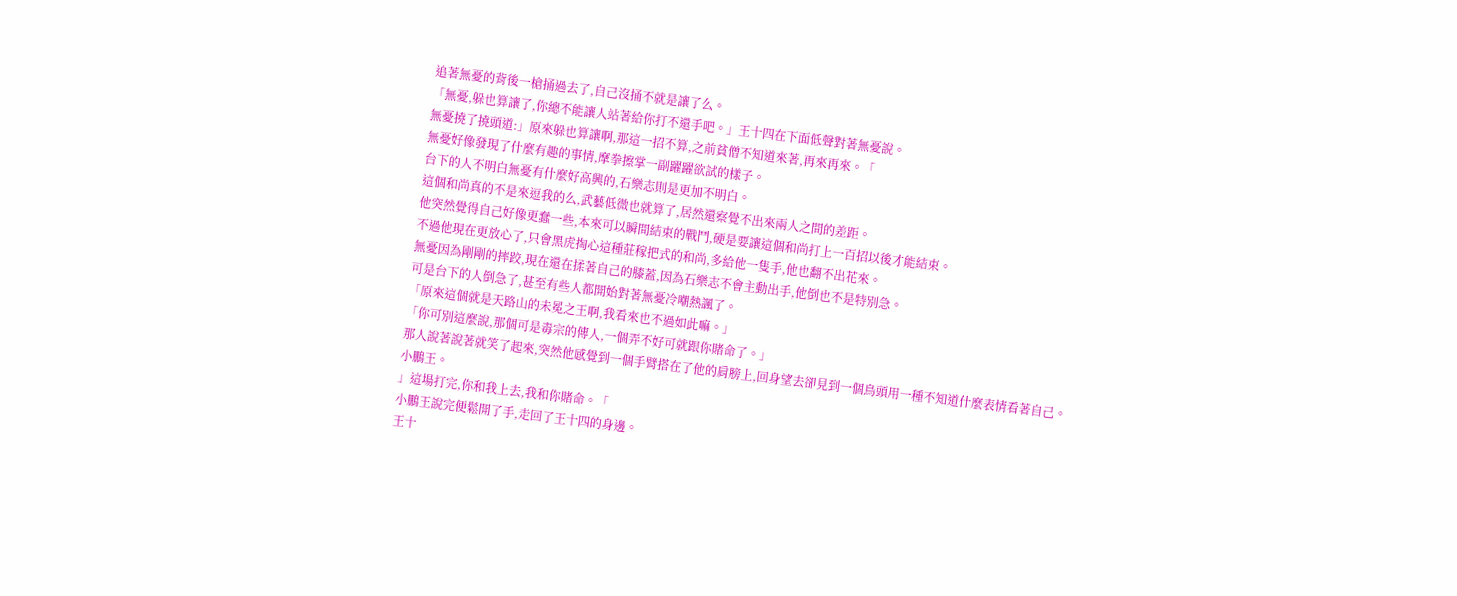追著無憂的背後一槍捅過去了,自己沒捅不就是讓了么。
「無憂,躲也算讓了,你總不能讓人站著給你打不還手吧。」王十四在下面低聲對著無憂說。
無憂撓了撓頭道:」原來躲也算讓啊,那這一招不算,之前貧僧不知道來著,再來再來。「
無憂好像發現了什麼有趣的事情,摩拳擦掌一副躍躍欲試的樣子。
台下的人不明白無憂有什麼好高興的,石樂志則是更加不明白。
這個和尚真的不是來逗我的么,武藝低微也就算了,居然還察覺不出來兩人之間的差距。
他突然覺得自己好像更蠢一些,本來可以瞬間結束的戰鬥,硬是要讓這個和尚打上一百招以後才能結束。
不過他現在更放心了,只會黑虎掏心這種莊稼把式的和尚,多給他一隻手,他也翻不出花來。
無憂因為剛剛的摔跤,現在還在揉著自己的膝蓋,因為石樂志不會主動出手,他倒也不是特別急。
可是台下的人倒急了,甚至有些人都開始對著無憂冷嘲熱諷了。
「原來這個就是天路山的未冕之王啊,我看來也不過如此嘛。」
「你可別這麼說,那個可是毒宗的傳人,一個弄不好可就跟你賭命了。」
那人說著說著就笑了起來,突然他感覺到一個手臂搭在了他的肩膀上,回身望去卻見到一個鳥頭用一種不知道什麼表情看著自己。
小鵬王。
」這場打完,你和我上去,我和你賭命。「
小鵬王說完便鬆開了手,走回了王十四的身邊。
王十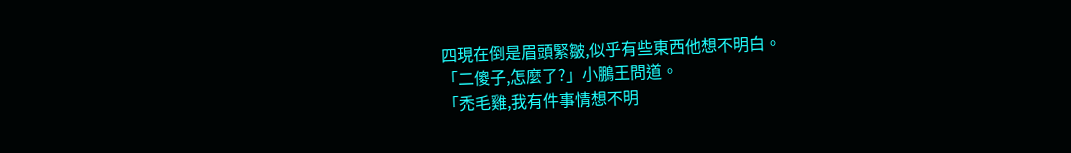四現在倒是眉頭緊皺,似乎有些東西他想不明白。
「二傻子,怎麼了?」小鵬王問道。
「禿毛雞,我有件事情想不明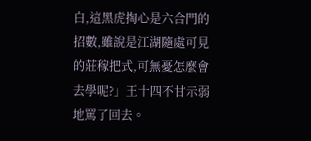白,這黑虎掏心是六合門的招數,雖說是江湖隨處可見的莊稼把式,可無憂怎麼會去學呢?」王十四不甘示弱地罵了回去。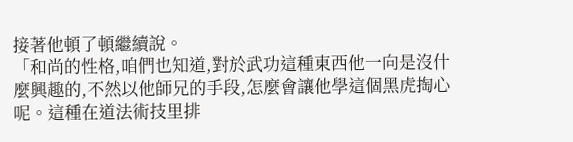接著他頓了頓繼續說。
「和尚的性格,咱們也知道,對於武功這種東西他一向是沒什麼興趣的,不然以他師兄的手段,怎麼會讓他學這個黑虎掏心呢。這種在道法術技里排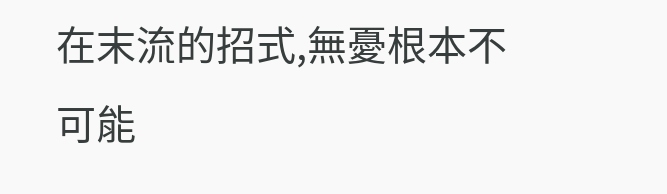在末流的招式,無憂根本不可能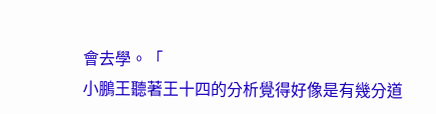會去學。「
小鵬王聽著王十四的分析覺得好像是有幾分道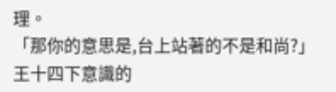理。
「那你的意思是,台上站著的不是和尚?」
王十四下意識的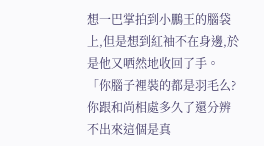想一巴掌拍到小鵬王的腦袋上,但是想到紅袖不在身邊,於是他又哂然地收回了手。
「你腦子裡裝的都是羽毛么?你跟和尚相處多久了還分辨不出來這個是真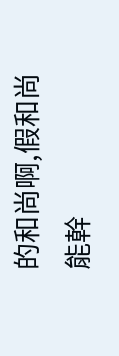的和尚啊,假和尚能幹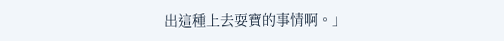出這種上去耍寶的事情啊。」